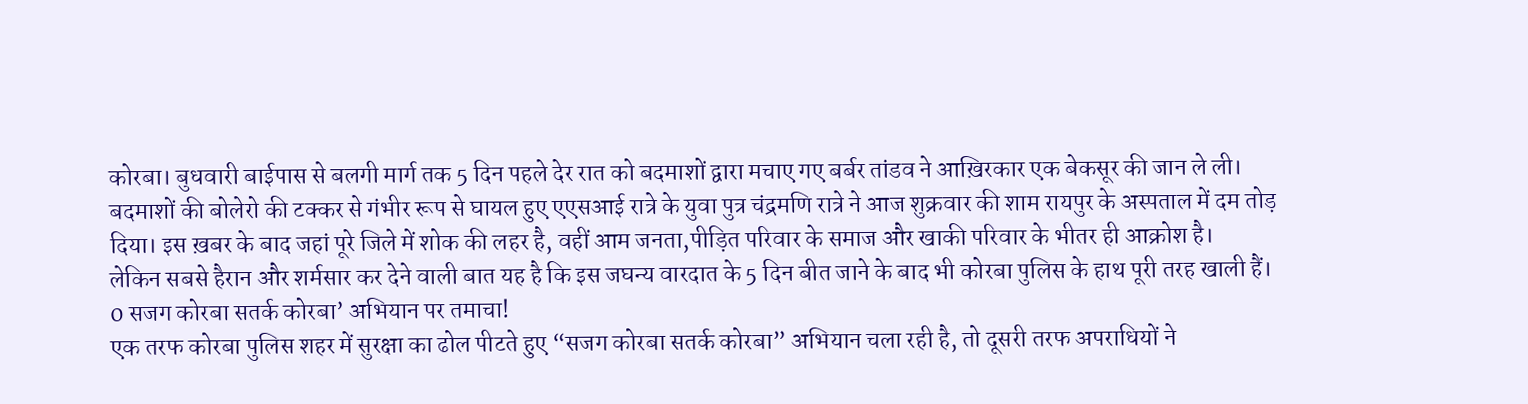कोरबा। बुधवारी बाईपास से बलगी मार्ग तक 5 दिन पहले देर रात को बदमाशों द्वारा मचाए गए बर्बर तांडव ने आख़िरकार एक बेकसूर की जान ले ली। बदमाशों की बोलेरो की टक्कर से गंभीर रूप से घायल हुए एएसआई रात्रे के युवा पुत्र चंद्रमणि रात्रे ने आज शुक्रवार की शाम रायपुर के अस्पताल में दम तोड़ दिया। इस ख़बर के बाद जहां पूरे जिले में शोक की लहर है, वहीं आम जनता,पीड़ित परिवार के समाज और खाकी परिवार के भीतर ही आक्रोश है।
लेकिन सबसे हैरान और शर्मसार कर देने वाली बात यह है कि इस जघन्य वारदात के 5 दिन बीत जाने के बाद भी कोरबा पुलिस के हाथ पूरी तरह खाली हैं।
0 सजग कोरबा सतर्क कोरबा’ अभियान पर तमाचा!
एक तरफ कोरबा पुलिस शहर में सुरक्षा का ढोल पीटते हुए “सजग कोरबा सतर्क कोरबा” अभियान चला रही है, तो दूसरी तरफ अपराधियों ने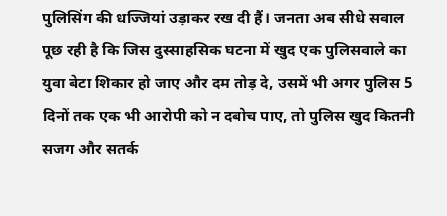पुलिसिंग की धज्जियां उड़ाकर रख दी हैं। जनता अब सीधे सवाल पूछ रही है कि जिस दुस्साहसिक घटना में खुद एक पुलिसवाले का युवा बेटा शिकार हो जाए और दम तोड़ दे, उसमें भी अगर पुलिस 5 दिनों तक एक भी आरोपी को न दबोच पाए, तो पुलिस खुद कितनी सजग और सतर्क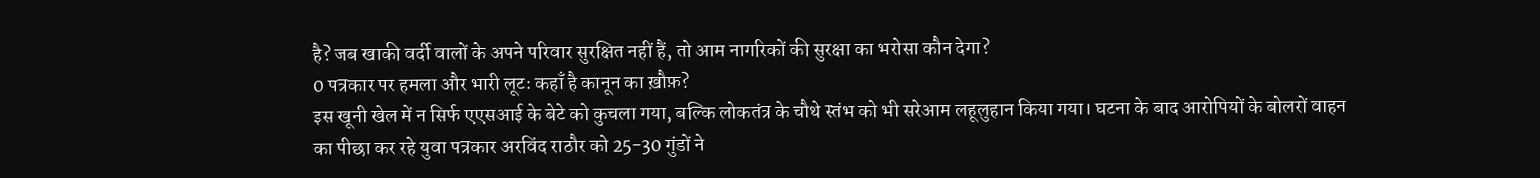है? जब खाकी वर्दी वालों के अपने परिवार सुरक्षित नहीं हैं, तो आम नागरिकों की सुरक्षा का भरोसा कौन देगा?
0 पत्रकार पर हमला और भारी लूटः कहाँ है कानून का ख़ौफ़?
इस खूनी खेल में न सिर्फ एएसआई के बेटे को कुचला गया, बल्कि लोकतंत्र के चौथे स्तंभ को भी सरेआम लहूलुहान किया गया। घटना के बाद आरोपियों के बोलरों वाहन का पीछा कर रहे युवा पत्रकार अरविंद राठौर को 25-30 गुंडों ने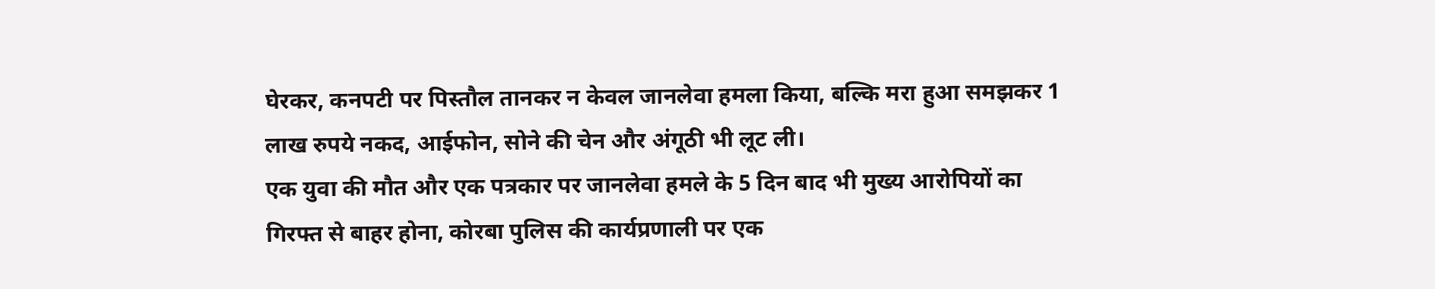घेरकर, कनपटी पर पिस्तौल तानकर न केवल जानलेवा हमला किया, बल्कि मरा हुआ समझकर 1 लाख रुपये नकद, आईफोन, सोने की चेन और अंगूठी भी लूट ली।
एक युवा की मौत और एक पत्रकार पर जानलेवा हमले के 5 दिन बाद भी मुख्य आरोपियों का गिरफ्त से बाहर होना, कोरबा पुलिस की कार्यप्रणाली पर एक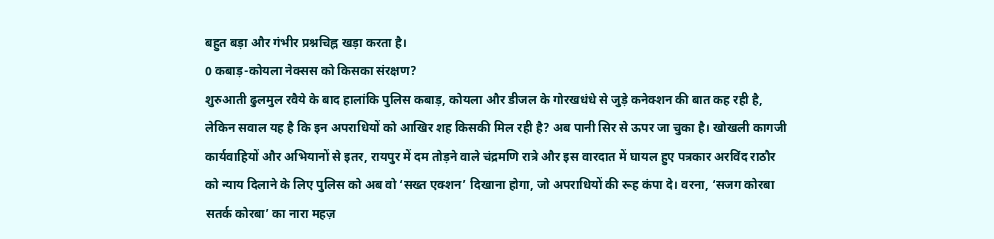बहुत बड़ा और गंभीर प्रश्नचिह्न खड़ा करता है।
0 कबाड़-कोयला नेक्सस को किसका संरक्षण?
शुरुआती ढुलमुल रवैये के बाद हालांकि पुलिस कबाड़, कोयला और डीजल के गोरखधंधे से जुड़े कनेक्शन की बात कह रही है, लेकिन सवाल यह है कि इन अपराधियों को आखिर शह किसकी मिल रही है? अब पानी सिर से ऊपर जा चुका है। खोखली कागजी कार्यवाहियों और अभियानों से इतर, रायपुर में दम तोड़ने वाले चंद्रमणि रात्रे और इस वारदात में घायल हुए पत्रकार अरविंद राठौर को न्याय दिलाने के लिए पुलिस को अब वो ‘सख्त एक्शन’ दिखाना होगा, जो अपराधियों की रूह कंपा दे। वरना, ‘सजग कोरबा सतर्क कोरबा’ का नारा महज़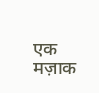एक मज़ाक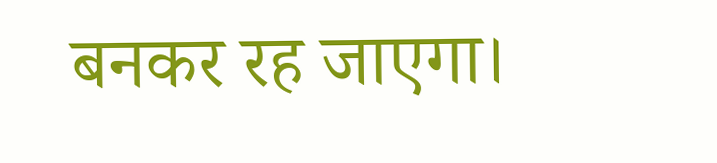बनकर रह जाएगा।